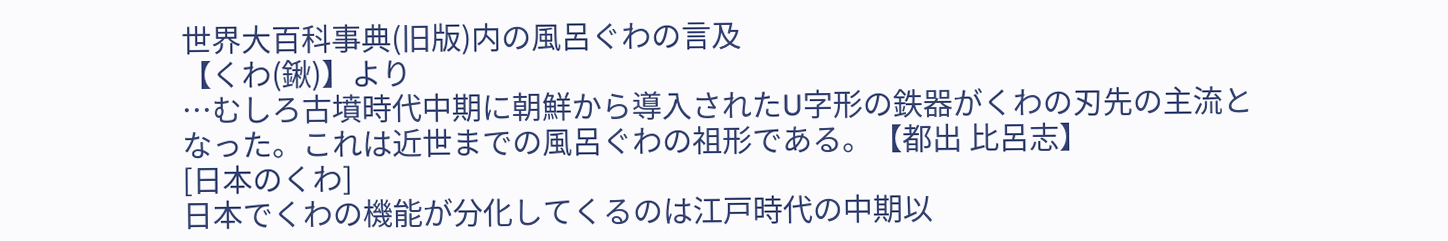世界大百科事典(旧版)内の風呂ぐわの言及
【くわ(鍬)】より
…むしろ古墳時代中期に朝鮮から導入されたU字形の鉄器がくわの刃先の主流となった。これは近世までの風呂ぐわの祖形である。【都出 比呂志】
[日本のくわ]
日本でくわの機能が分化してくるのは江戸時代の中期以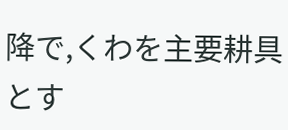降で,くわを主要耕具とす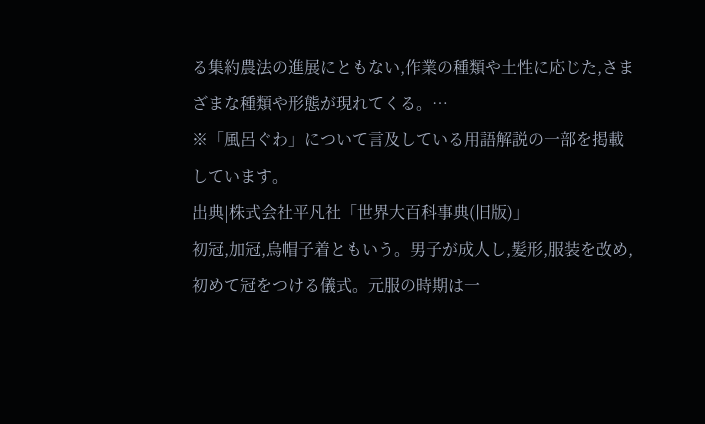る集約農法の進展にともない,作業の種類や土性に応じた,さまざまな種類や形態が現れてくる。…
※「風呂ぐわ」について言及している用語解説の一部を掲載しています。
出典|株式会社平凡社「世界大百科事典(旧版)」
初冠,加冠,烏帽子着ともいう。男子が成人し,髪形,服装を改め,初めて冠をつける儀式。元服の時期は一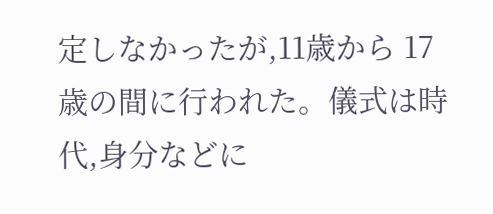定しなかったが,11歳から 17歳の間に行われた。儀式は時代,身分などに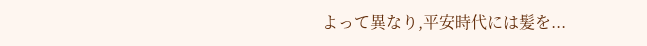よって異なり,平安時代には髪を...